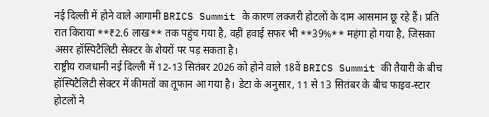नई दिल्ली में होने वाले आगामी BRICS Summit के कारण लक्जरी होटलों के दाम आसमान छू रहे हैं। प्रति रात किराया **₹2.6 लाख** तक पहुंच गया है, वहीं हवाई सफर भी **39%** महंगा हो गया है, जिसका असर हॉस्पिटैलिटी सेक्टर के शेयरों पर पड़ सकता है।
राष्ट्रीय राजधानी नई दिल्ली में 12-13 सितंबर 2026 को होने वाले 18वें BRICS Summit की तैयारी के बीच हॉस्पिटैलिटी सेक्टर में कीमतों का तूफान आ गया है। डेटा के अनुसार, 11 से 13 सितंबर के बीच फाइव-स्टार होटलों ने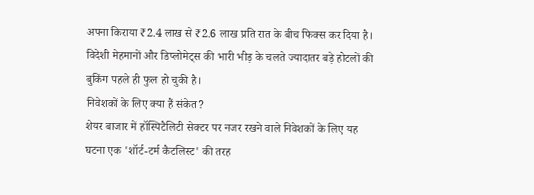अपना किराया ₹2.4 लाख से ₹2.6 लाख प्रति रात के बीच फिक्स कर दिया है। विदेशी मेहमानों और डिप्लोमेट्स की भारी भीड़ के चलते ज्यादातर बड़े होटलों की बुकिंग पहले ही फुल हो चुकी है।
निवेशकों के लिए क्या हैं संकेत?
शेयर बाजार में हॉस्पिटैलिटी सेक्टर पर नजर रखने वाले निवेशकों के लिए यह घटना एक 'शॉर्ट-टर्म कैटलिस्ट' की तरह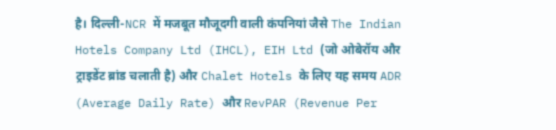है। दिल्ली-NCR में मजबूत मौजूदगी वाली कंपनियां जैसे The Indian Hotels Company Ltd (IHCL), EIH Ltd (जो ओबेरॉय और ट्राइडेंट ब्रांड चलाती है) और Chalet Hotels के लिए यह समय ADR (Average Daily Rate) और RevPAR (Revenue Per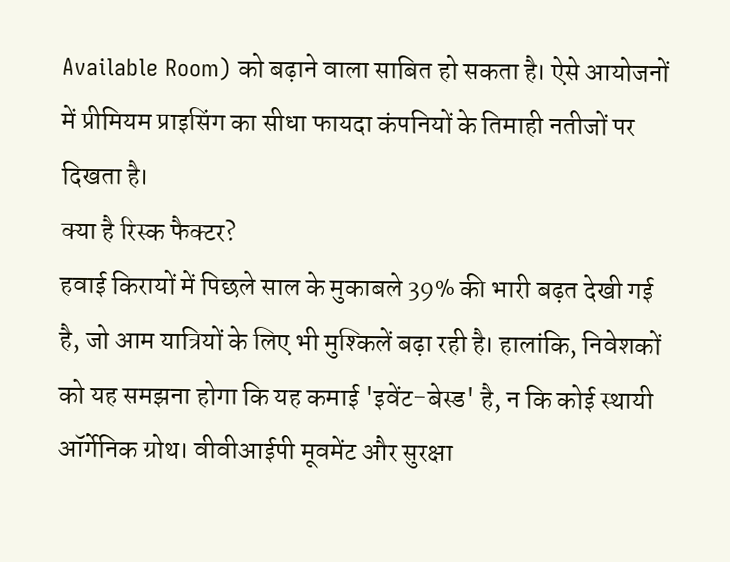Available Room) को बढ़ाने वाला साबित हो सकता है। ऐसे आयोजनों में प्रीमियम प्राइसिंग का सीधा फायदा कंपनियों के तिमाही नतीजों पर दिखता है।
क्या है रिस्क फैक्टर?
हवाई किरायों में पिछले साल के मुकाबले 39% की भारी बढ़त देखी गई है, जो आम यात्रियों के लिए भी मुश्किलें बढ़ा रही है। हालांकि, निवेशकों को यह समझना होगा कि यह कमाई 'इवेंट-बेस्ड' है, न कि कोई स्थायी ऑर्गेनिक ग्रोथ। वीवीआईपी मूवमेंट और सुरक्षा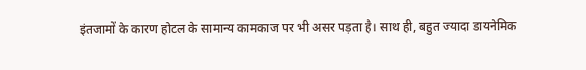इंतजामों के कारण होटल के सामान्य कामकाज पर भी असर पड़ता है। साथ ही, बहुत ज्यादा डायनेमिक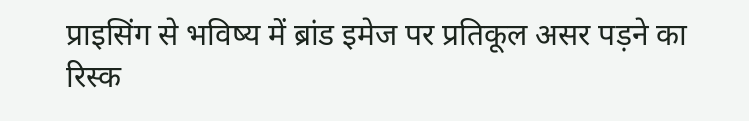प्राइसिंग से भविष्य में ब्रांड इमेज पर प्रतिकूल असर पड़ने का रिस्क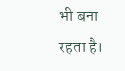भी बना रहता है।